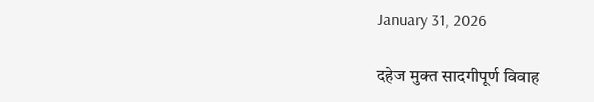January 31, 2026

दहेज मुक्त सादगीपूर्ण विवाह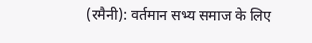(रमैनी): वर्तमान सभ्य समाज के लिए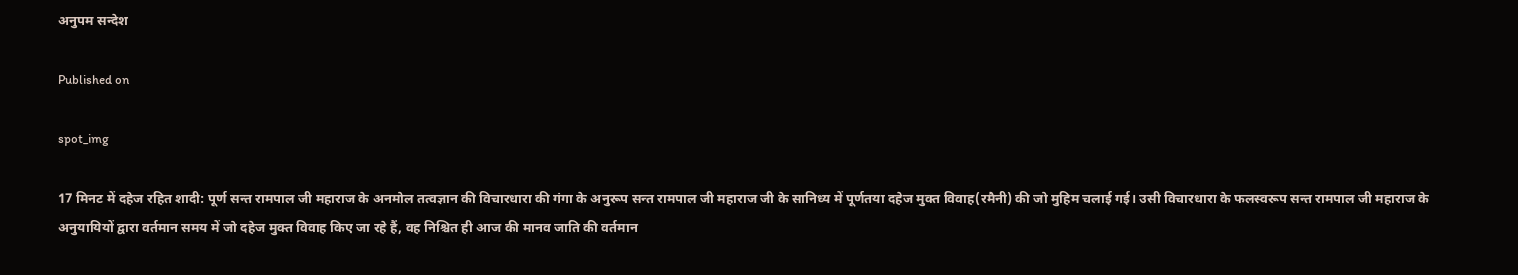अनुपम सन्देश

Published on

spot_img

17 मिनट में दहेज रहित शादी: पूर्ण सन्त रामपाल जी महाराज के अनमोल तत्वज्ञान की विचारधारा की गंगा के अनुरूप सन्त रामपाल जी महाराज जी के सानिध्य में पूर्णतया दहेज मुक्त विवाह(रमैनी) की जो मुहिम चलाई गई। उसी विचारधारा के फलस्वरूप सन्त रामपाल जी महाराज के अनुयायियों द्वारा वर्तमान समय में जो दहेज मुक्त विवाह किए जा रहे हैं, वह निश्चित ही आज की मानव जाति की वर्तमान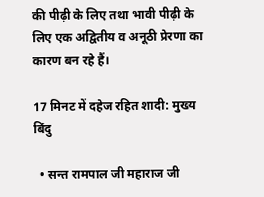की पीढ़ी के लिए तथा भावी पीढ़ी के लिए एक अद्वितीय व अनूठी प्रेरणा का कारण बन रहे हैं।

17 मिनट में दहेज रहित शादी: मुख्य बिंदु

  • सन्त रामपाल जी महाराज जी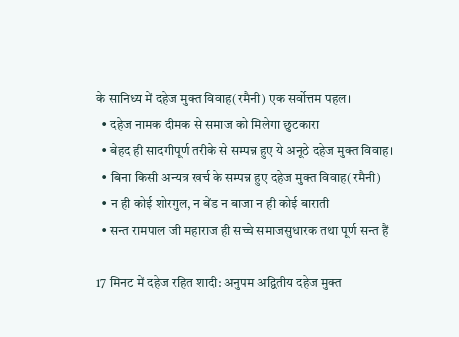के सानिध्य में दहेज मुक्त विवाह(रमैनी) एक सर्वोत्तम पहल।
  • दहेज नामक दीमक से समाज को मिलेगा छुटकारा
  • बेहद ही सादगीपूर्ण तरीके से सम्पन्न हुए ये अनूठे दहेज मुक्त विवाह।
  • बिना किसी अन्यत्र खर्च के सम्पन्न हुए दहेज मुक्त विवाह(रमैनी)
  • न ही कोई शोरगुल, न बेंड न बाजा न ही कोई बाराती
  • सन्त रामपाल जी महाराज ही सच्चे समाजसुधारक तथा पूर्ण सन्त हैं

17 मिनट में दहेज रहित शादी: अनुपम अद्वितीय दहेज मुक्त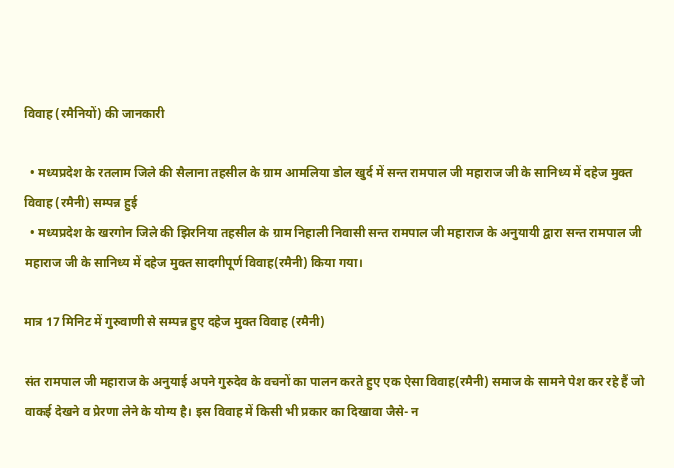विवाह (रमैनियों) की जानकारी

  • मध्यप्रदेश के रतलाम जिले की सैलाना तहसील के ग्राम आमलिया डोल खुर्द में सन्त रामपाल जी महाराज जी के सानिध्य में दहेज मुक्त विवाह (रमैनी) सम्पन्न हुई
  • मध्यप्रदेश के खरगोन जिले की झिरनिया तहसील के ग्राम निहाली निवासी सन्त रामपाल जी महाराज के अनुयायी द्वारा सन्त रामपाल जी महाराज जी के सानिध्य में दहेज मुक्त सादगीपूर्ण विवाह(रमैनी) किया गया।

मात्र 17 मिनिट में गुरुवाणी से सम्पन्न हुए दहेज मुक्त विवाह (रमैनी)

संत रामपाल जी महाराज के अनुयाई अपने गुरुदेव के वचनों का पालन करते हुए एक ऐसा विवाह(रमैनी) समाज के सामने पेश कर रहे हैं जो वाकई देखने व प्रेरणा लेने के योग्य है। इस विवाह में किसी भी प्रकार का दिखावा जैसे- न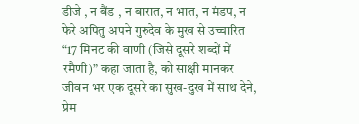डीजे , न बैंड , न बारात, न भात, न मंडप, न फेरे अपितु अपने गुरुदेव के मुख से उच्चारित “17 मिनट की वाणी (जिसे दूसरे शब्दों में रमैणी)” कहा जाता है, को साक्षी मानकर जीवन भर एक दूसरे का सुख-दुख में साथ देने, प्रेम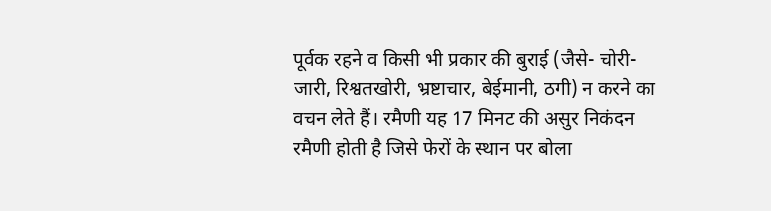पूर्वक रहने व किसी भी प्रकार की बुराई (जैसे- चोरी- जारी, रिश्वतखोरी, भ्रष्टाचार, बेईमानी, ठगी) न करने का वचन लेते हैं। रमैणी यह 17 मिनट की असुर निकंदन रमैणी होती है जिसे फेरों के स्थान पर बोला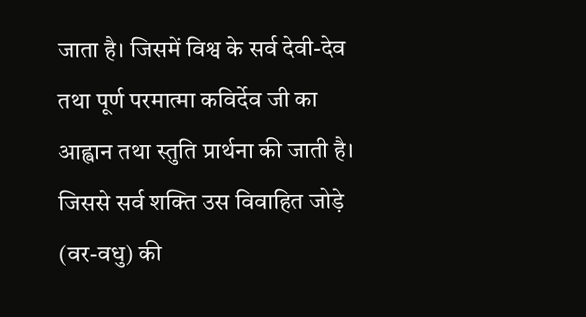जाता है। जिसमें विश्व के सर्व देवी-देव तथा पूर्ण परमात्मा कविर्देव जी का आह्वान तथा स्तुति प्रार्थना की जाती है। जिससे सर्व शक्ति उस विवाहित जोड़े (वर-वधु) की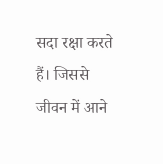सदा रक्षा करते हैं। जिससे जीवन में आने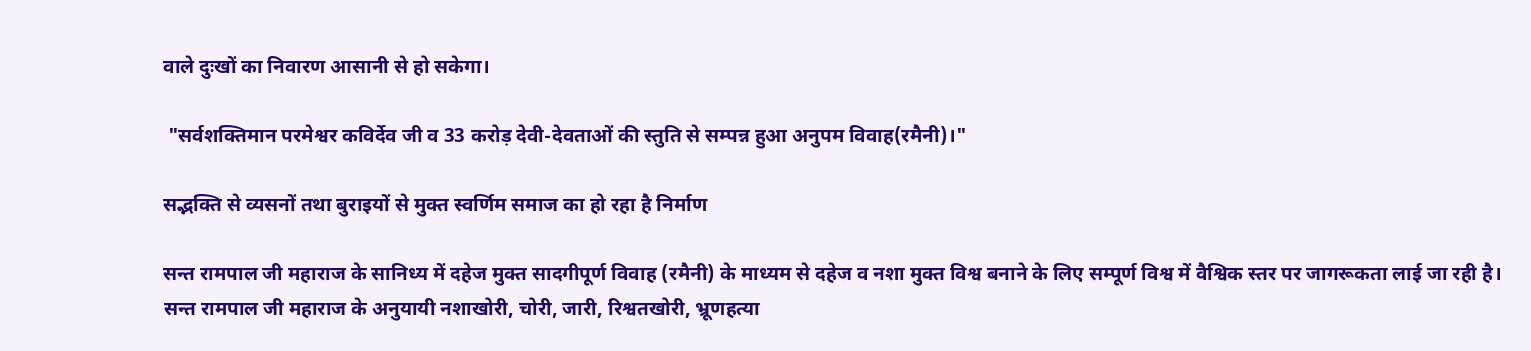वाले दुःखों का निवारण आसानी से हो सकेगा।

 "सर्वशक्तिमान परमेश्वर कविर्देव जी व 33 करोड़ देवी-देवताओं की स्तुति से सम्पन्न हुआ अनुपम विवाह(रमैनी)।"

सद्भक्ति से व्यसनों तथा बुराइयों से मुक्त स्वर्णिम समाज का हो रहा है निर्माण

सन्त रामपाल जी महाराज के सानिध्य में दहेज मुक्त सादगीपूर्ण विवाह (रमैनी) के माध्यम से दहेज व नशा मुक्त विश्व बनाने के लिए सम्पूर्ण विश्व में वैश्विक स्तर पर जागरूकता लाई जा रही है। सन्त रामपाल जी महाराज के अनुयायी नशाखोरी, चोरी, जारी, रिश्वतखोरी, भ्रूणहत्या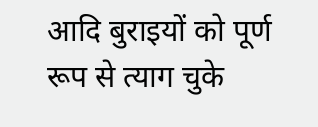आदि बुराइयों को पूर्ण रूप से त्याग चुके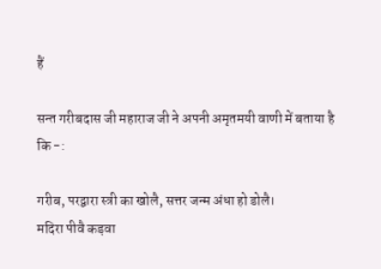हैं

सन्त गरीबदास जी महाराज जी ने अपनी अमृतमयी वाणी में बताया है कि -:

गरीब, परद्वारा स्त्री का खोलै, सत्तर जन्म अंधा हो डोलै।
मदिरा पीवै कड़वा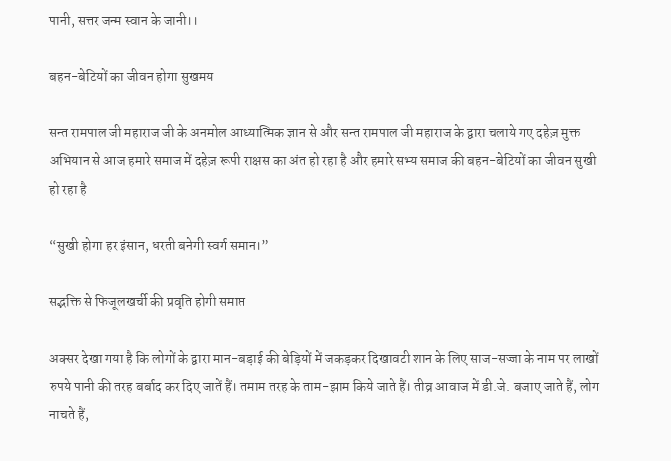पानी, सत्तर जन्म स्वान के जानी।।

बहन-बेटियों का जीवन होगा सुखमय

सन्त रामपाल जी महाराज जी के अनमोल आध्यात्मिक ज्ञान से और सन्त रामपाल जी महाराज के द्वारा चलाये गए दहेज़ मुक्त अभियान से आज हमारे समाज में दहेज़ रूपी राक्षस का अंत हो रहा है और हमारे सभ्य समाज की बहन-बेटियों का जीवन सुखी हो रहा है

“सुखी होगा हर इंसान, धरती बनेगी स्वर्ग समान।”

सद्भक्ति से फिजूलखर्ची की प्रवृति होगी समाप्त

अक्सर देखा गया है कि लोगों के द्वारा मान-बड़ाई की बेड़ियों में जकड़कर दिखावटी शान के लिए साज-सज्जा के नाम पर लाखों रुपये पानी की तरह बर्बाद कर दिए जातें हैं। तमाम तरह के ताम-झाम किये जाते हैं। तीव्र आवाज में डी.जे. बजाए जाते हैं, लोग नाचते हैं,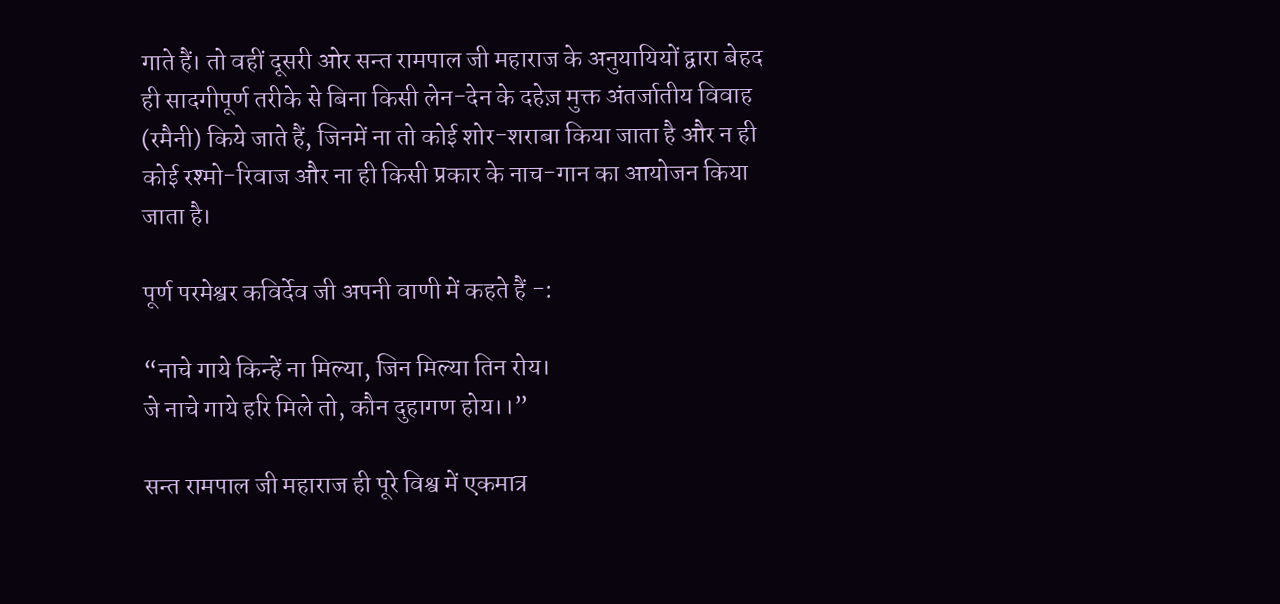गाते हैं। तो वहीं दूसरी ओर सन्त रामपाल जी महाराज के अनुयायियों द्वारा बेहद ही सादगीपूर्ण तरीके से बिना किसी लेन-देन के दहेज़ मुक्त अंतर्जातीय विवाह (रमैनी) किये जाते हैं, जिनमें ना तो कोई शोर-शराबा किया जाता है और न ही कोई रश्मो-रिवाज और ना ही किसी प्रकार के नाच-गान का आयोजन किया जाता है।

पूर्ण परमेश्वर कविर्देव जी अपनी वाणी में कहते हैं -:

“नाचे गाये किन्हें ना मिल्या, जिन मिल्या तिन रोय।
जे नाचे गाये हरि मिले तो, कौन दुहागण होय।।”

सन्त रामपाल जी महाराज ही पूरे विश्व में एकमात्र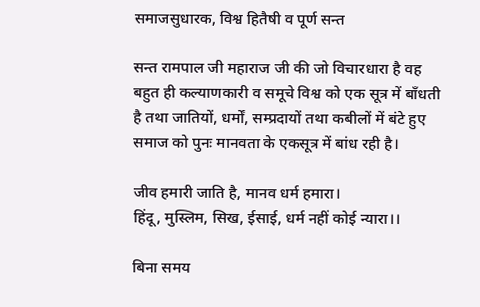समाजसुधारक, विश्व हितैषी व पूर्ण सन्त

सन्त रामपाल जी महाराज जी की जो विचारधारा है वह बहुत ही कल्याणकारी व समूचे विश्व को एक सूत्र में बाँधती है तथा जातियों, धर्मों, सम्प्रदायों तथा कबीलों में बंटे हुए समाज को पुनः मानवता के एकसूत्र में बांध रही है।

जीव हमारी जाति है, मानव धर्म हमारा।
हिंदू, मुस्लिम, सिख, ईसाई, धर्म नहीं कोई न्यारा।।

बिना समय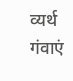व्यर्थ गंवाएं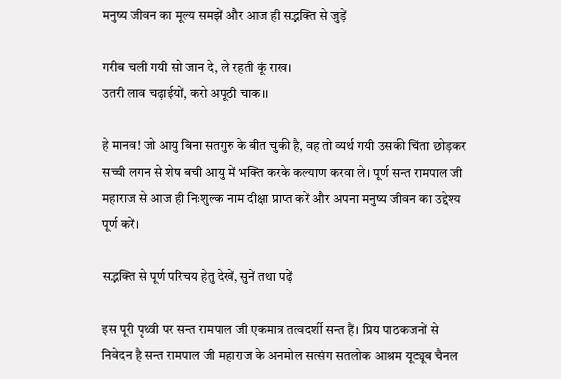मनुष्य जीवन का मूल्य समझें और आज ही सद्भक्ति से जुड़ें

गरीब चली गयी सो जान दे, ले रहती कूं राख।
उतरी लाव चढ़ाईयों, करो अपूठी चाक।।

हे मानव! जो आयु बिना सतगुरु के बीत चुकी है, वह तो व्यर्थ गयी उसकी चिंता छोड़कर सच्ची लगन से शेष बची आयु में भक्ति करके कल्याण करवा ले। पूर्ण सन्त रामपाल जी महाराज से आज ही निःशुल्क नाम दीक्षा प्राप्त करें और अपना मनुष्य जीवन का उद्देश्य पूर्ण करें।

सद्भक्ति से पूर्ण परिचय हेतु देखें, सुनें तथा पढ़ें

इस पूरी पृथ्वी पर सन्त रामपाल जी एकमात्र तत्वदर्शी सन्त हैं। प्रिय पाठकजनों से निवेदन है सन्त रामपाल जी महाराज के अनमोल सत्संग सतलोक आश्रम यूट्यूब चैनल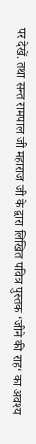पर देखें. तथा सन्त रामपाल जी महाराज जी के द्वारा लिखित पवित्र पुस्तक ‘जीने की राह‘ का अवश्य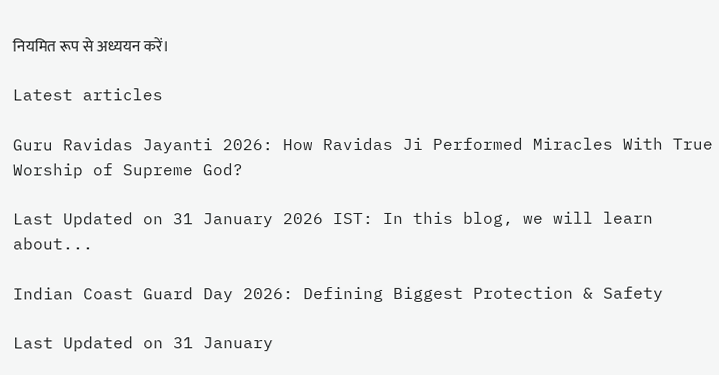नियमित रूप से अध्ययन करें।

Latest articles

Guru Ravidas Jayanti 2026: How Ravidas Ji Performed Miracles With True Worship of Supreme God?

Last Updated on 31 January 2026 IST: In this blog, we will learn about...

Indian Coast Guard Day 2026: Defining Biggest Protection & Safety

Last Updated on 31 January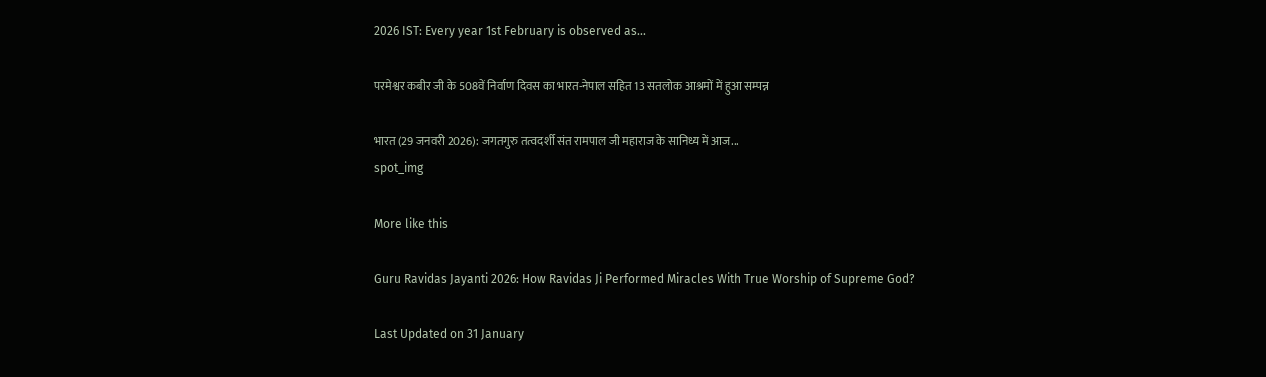2026 IST: Every year 1st February is observed as...

परमेश्वर कबीर जी के 508वें निर्वाण दिवस का भारत-नेपाल सहित 13 सतलोक आश्रमों में हुआ सम्पन्न

भारत (29 जनवरी 2026): जगतगुरु तत्वदर्शी संत रामपाल जी महाराज के सानिध्य में आज...
spot_img

More like this

Guru Ravidas Jayanti 2026: How Ravidas Ji Performed Miracles With True Worship of Supreme God?

Last Updated on 31 January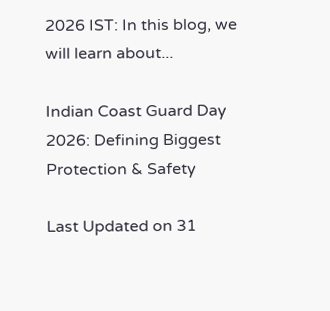2026 IST: In this blog, we will learn about...

Indian Coast Guard Day 2026: Defining Biggest Protection & Safety

Last Updated on 31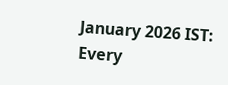January 2026 IST: Every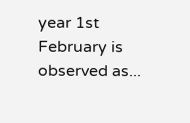year 1st February is observed as...